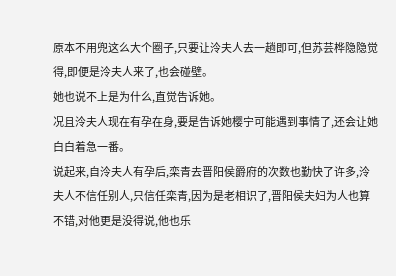原本不用兜这么大个圈子,只要让泠夫人去一趟即可,但苏芸桦隐隐觉得,即便是泠夫人来了,也会碰壁。
她也说不上是为什么,直觉告诉她。
况且泠夫人现在有孕在身,要是告诉她樱宁可能遇到事情了,还会让她白白着急一番。
说起来,自泠夫人有孕后,栾青去晋阳侯爵府的次数也勤快了许多,泠夫人不信任别人,只信任栾青,因为是老相识了,晋阳侯夫妇为人也算不错,对他更是没得说,他也乐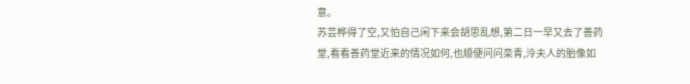意。
苏芸桦得了空,又怕自己闲下来会胡思乱想,第二日一早又去了善药堂,看看善药堂近来的情况如何,也顺便问问栾青,泠夫人的胎像如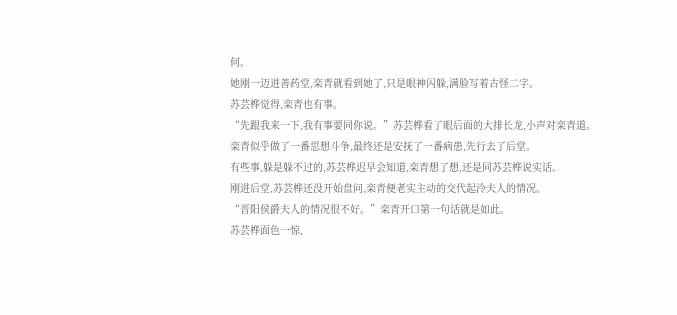何。
她刚一迈进善药堂,栾青就看到她了,只是眼神闪躲,满脸写着古怪二字。
苏芸桦觉得,栾青也有事。
“先跟我来一下,我有事要同你说。”苏芸桦看了眼后面的大排长龙,小声对栾青道。
栾青似乎做了一番思想斗争,最终还是安抚了一番病患,先行去了后堂。
有些事,躲是躲不过的,苏芸桦迟早会知道,栾青想了想,还是同苏芸桦说实话。
刚进后堂,苏芸桦还没开始盘问,栾青便老实主动的交代起泠夫人的情况。
“晋阳侯爵夫人的情况很不好。”栾青开口第一句话就是如此。
苏芸桦面色一惊,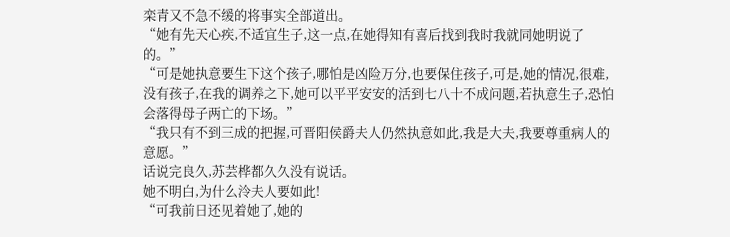栾青又不急不缓的将事实全部道出。
“她有先天心疾,不适宜生子,这一点,在她得知有喜后找到我时我就同她明说了的。”
“可是她执意要生下这个孩子,哪怕是凶险万分,也要保住孩子,可是,她的情况,很难,没有孩子,在我的调养之下,她可以平平安安的活到七八十不成问题,若执意生子,恐怕会落得母子两亡的下场。”
“我只有不到三成的把握,可晋阳侯爵夫人仍然执意如此,我是大夫,我要尊重病人的意愿。”
话说完良久,苏芸桦都久久没有说话。
她不明白,为什么泠夫人要如此!
“可我前日还见着她了,她的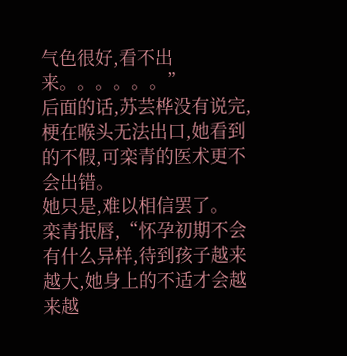气色很好,看不出来。。。。。。”
后面的话,苏芸桦没有说完,梗在喉头无法出口,她看到的不假,可栾青的医术更不会出错。
她只是,难以相信罢了。
栾青抿唇,“怀孕初期不会有什么异样,待到孩子越来越大,她身上的不适才会越来越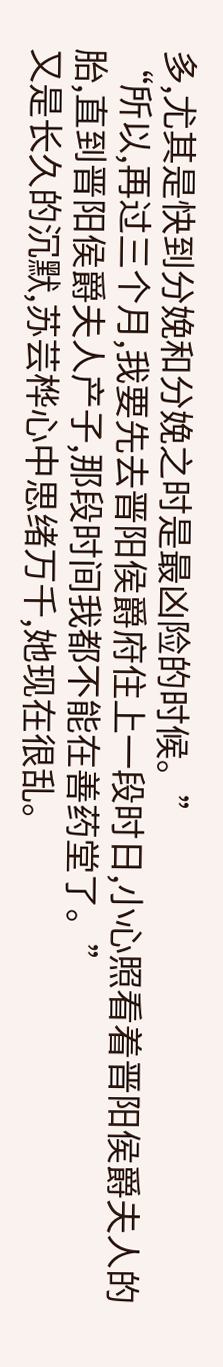多,尤其是快到分娩和分娩之时是最凶险的时候。”
“所以,再过三个月,我要先去晋阳侯爵府住上一段时日,小心照看着晋阳侯爵夫人的胎,直到晋阳侯爵夫人产子,那段时间我都不能在善药堂了。”
又是长久的沉默,苏芸桦心中思绪万千,她现在很乱。